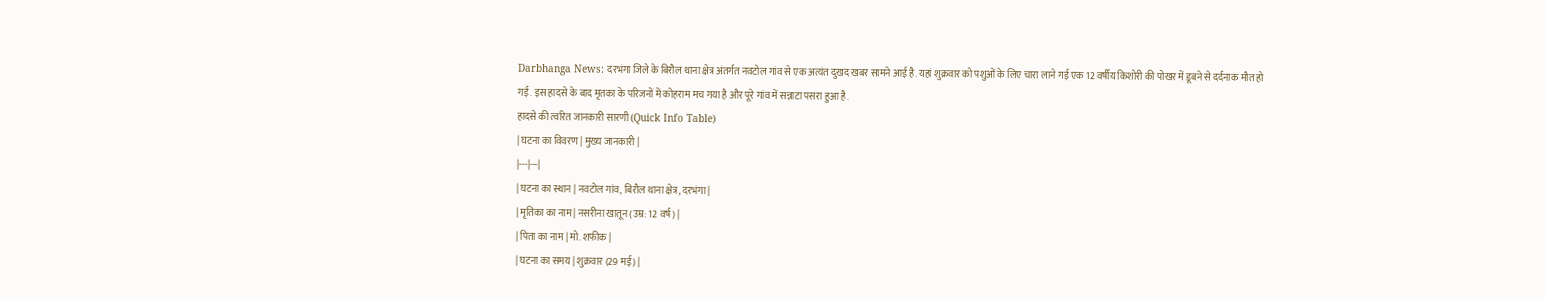Darbhanga News: दरभंगा जिले के बिरौल थाना क्षेत्र अंतर्गत नवटोल गांव से एक अत्यंत दुखद खबर सामने आई है. यहां शुक्रवार को पशुओं के लिए चारा लाने गई एक 12 वर्षीय किशोरी की पोखर में डूबने से दर्दनाक मौत हो गई. इस हादसे के बाद मृतका के परिजनों में कोहराम मच गया है और पूरे गांव में सन्नाटा पसरा हुआ है.
हादसे की त्वरित जानकारी सारणी (Quick Info Table)
| घटना का विवरण | मुख्य जानकारी |
|---|---|
| घटना का स्थान | नवटोल गांव, बिरौल थाना क्षेत्र, दरभंगा |
| मृतिका का नाम | नसरीना खातून (उम्र: 12 वर्ष) |
| पिता का नाम | मो. शफीक |
| घटना का समय | शुक्रवार (29 मई) |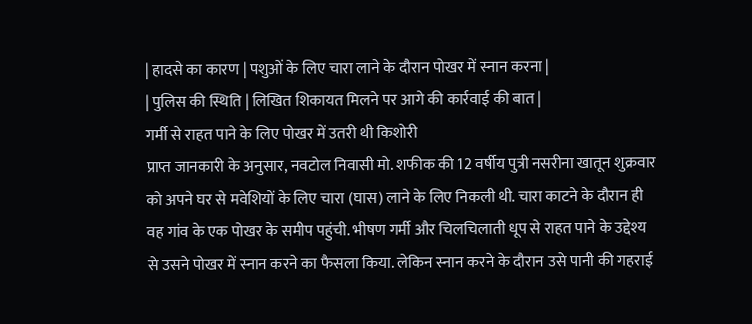| हादसे का कारण | पशुओं के लिए चारा लाने के दौरान पोखर में स्नान करना |
| पुलिस की स्थिति | लिखित शिकायत मिलने पर आगे की कार्रवाई की बात |
गर्मी से राहत पाने के लिए पोखर में उतरी थी किशोरी
प्राप्त जानकारी के अनुसार, नवटोल निवासी मो. शफीक की 12 वर्षीय पुत्री नसरीना खातून शुक्रवार को अपने घर से मवेशियों के लिए चारा (घास) लाने के लिए निकली थी. चारा काटने के दौरान ही वह गांव के एक पोखर के समीप पहुंची. भीषण गर्मी और चिलचिलाती धूप से राहत पाने के उद्देश्य से उसने पोखर में स्नान करने का फैसला किया. लेकिन स्नान करने के दौरान उसे पानी की गहराई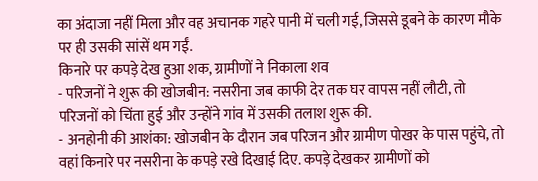का अंदाजा नहीं मिला और वह अचानक गहरे पानी में चली गई, जिससे डूबने के कारण मौके पर ही उसकी सांसें थम गईं.
किनारे पर कपड़े देख हुआ शक, ग्रामीणों ने निकाला शव
- परिजनों ने शुरू की खोजबीन: नसरीना जब काफी देर तक घर वापस नहीं लौटी, तो परिजनों को चिंता हुई और उन्होंने गांव में उसकी तलाश शुरू की.
- अनहोनी की आशंका: खोजबीन के दौरान जब परिजन और ग्रामीण पोखर के पास पहुंचे, तो वहां किनारे पर नसरीना के कपड़े रखे दिखाई दिए. कपड़े देखकर ग्रामीणों को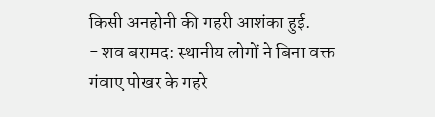किसी अनहोनी की गहरी आशंका हुई.
- शव बरामद: स्थानीय लोगों ने बिना वक्त गंवाए पोखर के गहरे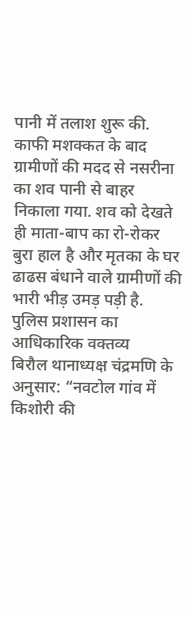पानी में तलाश शुरू की. काफी मशक्कत के बाद ग्रामीणों की मदद से नसरीना का शव पानी से बाहर निकाला गया. शव को देखते ही माता-बाप का रो-रोकर बुरा हाल है और मृतका के घर ढाढस बंधाने वाले ग्रामीणों की भारी भीड़ उमड़ पड़ी है.
पुलिस प्रशासन का आधिकारिक वक्तव्य
बिरौल थानाध्यक्ष चंद्रमणि के अनुसार: “नवटोल गांव में किशोरी की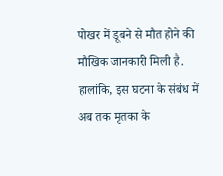पोखर में डूबने से मौत होने की मौखिक जानकारी मिली है. हालांकि, इस घटना के संबंध में अब तक मृतका के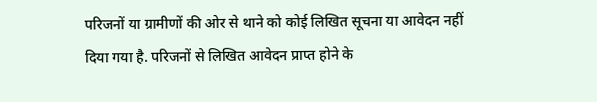परिजनों या ग्रामीणों की ओर से थाने को कोई लिखित सूचना या आवेदन नहीं दिया गया है. परिजनों से लिखित आवेदन प्राप्त होने के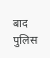बाद पुलिस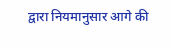द्वारा नियमानुसार आगे की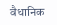वैधानिक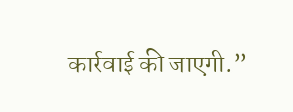कार्रवाई की जाएगी.”